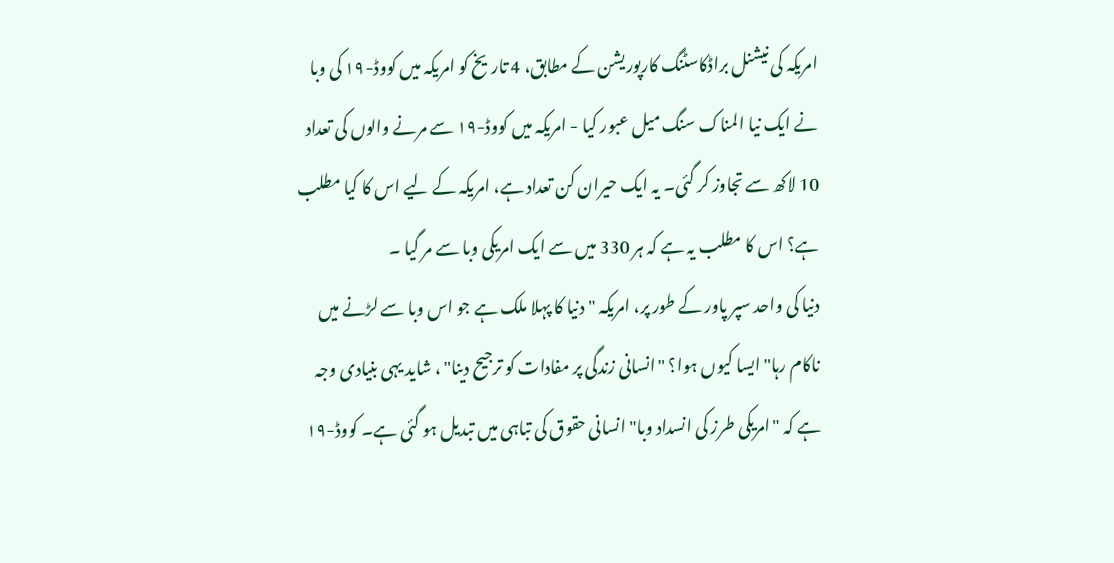امریکہ کی نیشنل براڈکاسٹنگ کارپوریشن کے مطابق، 4 تاریخ کو امریکہ میں کووڈ-۱۹ کی وبا نے ایک نیا المناک سنگ میل عبور کیا - امریکہ میں کووڈ-۱۹ سے مرنے والوں کی تعداد 10 لاکھ سے تجاوز کر گئی۔ یہ ایک حیران کن تعداد ہے، امریکہ کے لیے اس کا کیا مطلب ہے؟ اس کا مطلب یہ ہے کہ ہر 330 میں سے ایک امریکی وبا سے مر گیا ۔
دنیا کی واحد سپر پاور کے طور پر، امریکہ "دنیا کا پہلا ملک ہے جو اس وبا سے لڑنے میں ناکام رہا" ایسا کیوں ہوا؟ "انسانی زندگی پر مفادات کو ترجیح دینا" ، شاید یہی بنیادی وجہ ہے کہ "امریکی طرز کی انسداد وبا" انسانی حقوق کی تباہی میں تبدیل ہو گئی ہے۔ کووڈ-۱۹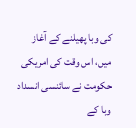کی وبا پھیلنے کے آغاز میں، اس وقت کی امریکی حکومت نے سائنسی انسداد وبا کے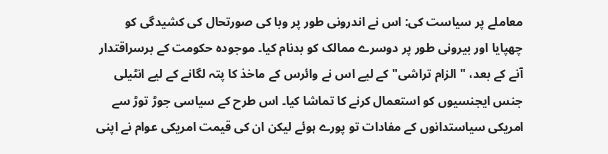معاملے پر سیاست کی: اس نے اندرونی طور پر وبا کی صورتحال کی کشیدگی کو چھپایا اور بیرونی طور پر دوسرے ممالک کو بدنام کیا۔ موجودہ حکومت کے برسراقتدار آنے کے بعد، "الزام تراشی" کے لیے اس نے وائرس کے ماخذ کا پتہ لگانے کے لیے انٹیلی جنس ایجنسیوں کو استعمال کرنے کا تماشا کیا۔ اس طرح کے سیاسی جوڑ توڑ سے امریکی سیاستدانوں کے مفادات تو پورے ہوئے لیکن ان کی قیمت امریکی عوام نے اپنی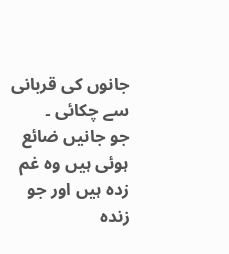جانوں کی قربانی سے چکائی ۔
جو جانیں ضائع ہوئی ہیں وہ غم زدہ ہیں اور جو زندہ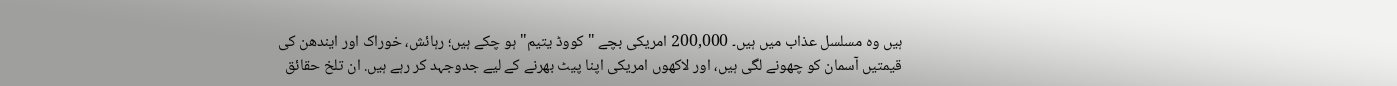ہیں وہ مسلسل عذاب میں ہیں۔ 200,000 امریکی بچے "کووڈ یتیم" ہو چکے ہیں؛ رہائش، خوراک اور ایندھن کی قیمتیں آسمان کو چھونے لگی ہیں، اور لاکھوں امریکی اپنا پیٹ بھرنے کے لیے جدوجہد کر رہے ہیں. ان تلخ حقائق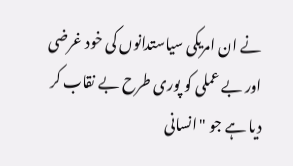نے ان امریکی سیاستدانوں کی خود غرضی اور بے عملی کو پوری طرح بے نقاب کر دیا ہے جو "انسانی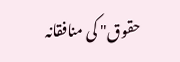حقوق" کی منافقانہ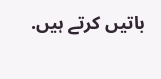باتیں کرتے ہیں.